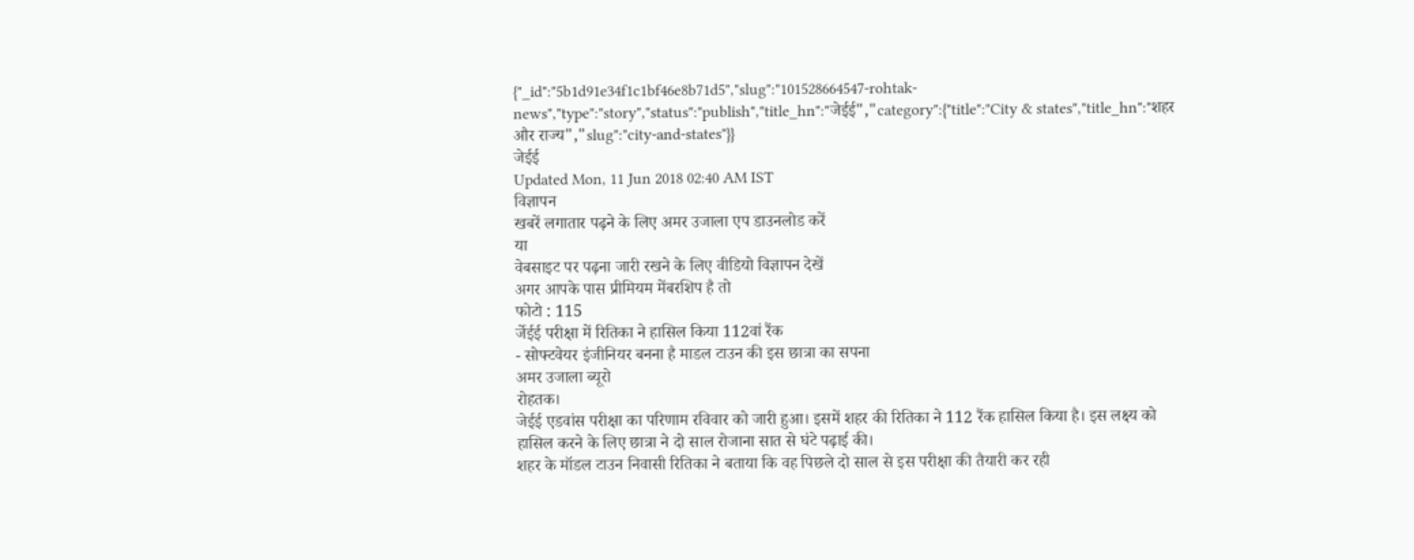{"_id":"5b1d91e34f1c1bf46e8b71d5","slug":"101528664547-rohtak-news","type":"story","status":"publish","title_hn":"जेईई","category":{"title":"City & states","title_hn":"शहर और राज्य","slug":"city-and-states"}}
जेईई
Updated Mon, 11 Jun 2018 02:40 AM IST
विज्ञापन
खबरें लगातार पढ़ने के लिए अमर उजाला एप डाउनलोड करें
या
वेबसाइट पर पढ़ना जारी रखने के लिए वीडियो विज्ञापन देखें
अगर आपके पास प्रीमियम मेंबरशिप है तो
फोटो : 115
र्जेईई परीक्षा में रितिका ने हासिल किया 112वां रैंक
- सोफ्टवेयर इंजीनियर बनना है माडल टाउन की इस छात्रा का सपना
अमर उजाला ब्यूरो
रोहतक।
जेईई एडवांस परीक्षा का परिणाम रविवार को जारी हुआ। इसमें शहर की रितिका ने 112 रैंक हासिल किया है। इस लक्ष्य को हासिल करने के लिए छात्रा ने दो साल रोजाना सात से घंटे पढ़ाई की।
शहर के मॉडल टाउन निवासी रितिका ने बताया कि वह पिछले दो साल से इस परीक्षा की तैयारी कर रही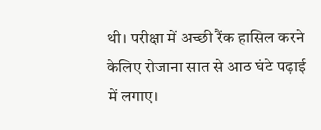थी। परीक्षा में अच्छी रैंक हासिल करने केलिए रोजाना सात से आठ घंटे पढ़ाई में लगाए।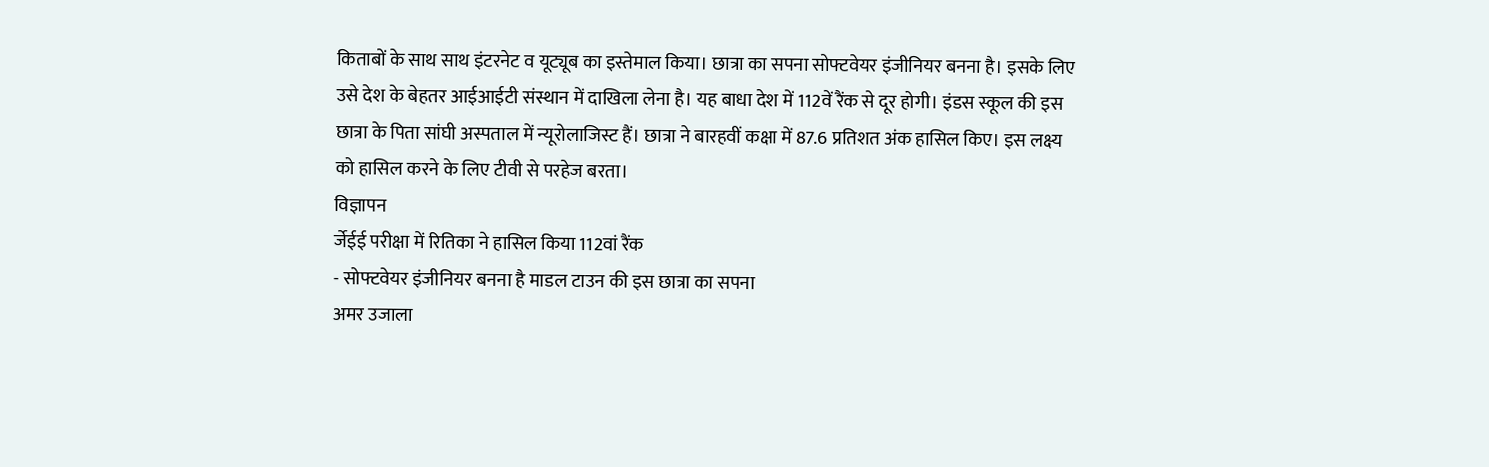किताबों के साथ साथ इंटरनेट व यूट्यूब का इस्तेमाल किया। छात्रा का सपना सोफ्टवेयर इंजीनियर बनना है। इसके लिए उसे देश के बेहतर आईआईटी संस्थान में दाखिला लेना है। यह बाधा देश में 112वें रैंक से दूर होगी। इंडस स्कूल की इस छात्रा के पिता सांघी अस्पताल में न्यूरोलाजिस्ट हैं। छात्रा ने बारहवीं कक्षा में 87.6 प्रतिशत अंक हासिल किए। इस लक्ष्य को हासिल करने के लिए टीवी से परहेज बरता।
विज्ञापन
र्जेईई परीक्षा में रितिका ने हासिल किया 112वां रैंक
- सोफ्टवेयर इंजीनियर बनना है माडल टाउन की इस छात्रा का सपना
अमर उजाला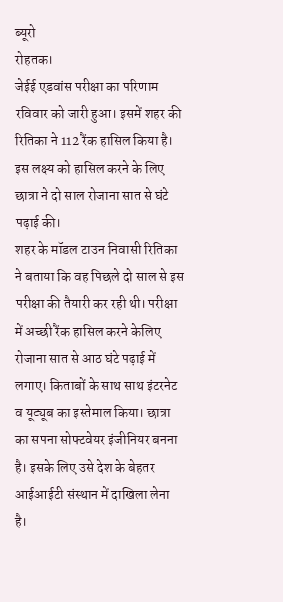ब्यूरो
रोहतक।
जेईई एडवांस परीक्षा का परिणाम रविवार को जारी हुआ। इसमें शहर की रितिका ने 112 रैंक हासिल किया है। इस लक्ष्य को हासिल करने के लिए छात्रा ने दो साल रोजाना सात से घंटे पढ़ाई की।
शहर के मॉडल टाउन निवासी रितिका ने बताया कि वह पिछले दो साल से इस परीक्षा की तैयारी कर रही थी। परीक्षा में अच्छी रैंक हासिल करने केलिए रोजाना सात से आठ घंटे पढ़ाई में लगाए। किताबों के साथ साथ इंटरनेट व यूट्यूब का इस्तेमाल किया। छात्रा का सपना सोफ्टवेयर इंजीनियर बनना है। इसके लिए उसे देश के बेहतर आईआईटी संस्थान में दाखिला लेना है।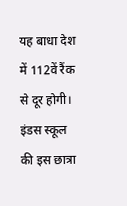यह बाधा देश में 112वें रैंक से दूर होगी। इंडस स्कूल की इस छात्रा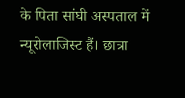के पिता सांघी अस्पताल में न्यूरोलाजिस्ट हैं। छात्रा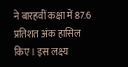ने बारहवीं कक्षा में 87.6 प्रतिशत अंक हासिल किए। इस लक्ष्य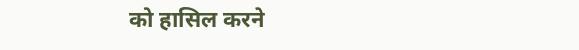को हासिल करने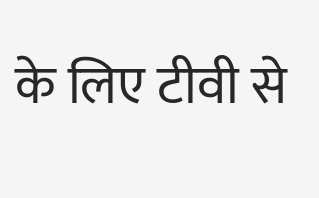के लिए टीवी से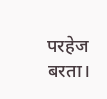परहेज बरता।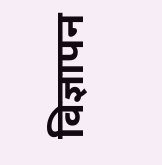विज्ञापन